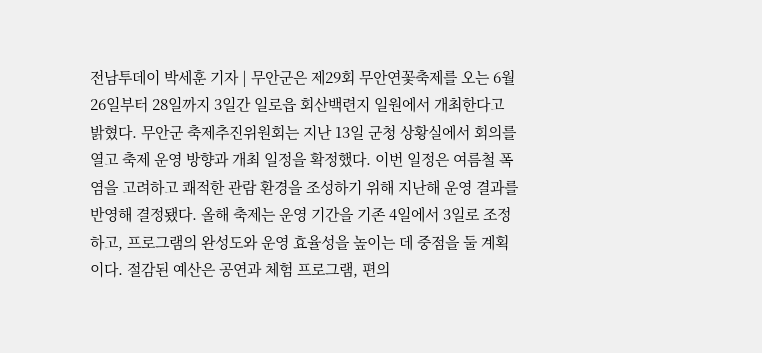전남투데이 박세훈 기자 | 무안군은 제29회 무안연꽃축제를 오는 6월 26일부터 28일까지 3일간 일로읍 회산백련지 일원에서 개최한다고 밝혔다. 무안군 축제추진위원회는 지난 13일 군청 상황실에서 회의를 열고 축제 운영 방향과 개최 일정을 확정했다. 이번 일정은 여름철 폭염을 고려하고 쾌적한 관람 환경을 조성하기 위해 지난해 운영 결과를 반영해 결정됐다. 올해 축제는 운영 기간을 기존 4일에서 3일로 조정하고, 프로그램의 완성도와 운영 효율성을 높이는 데 중점을 둘 계획이다. 절감된 예산은 공연과 체험 프로그램, 편의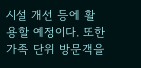시설 개선 등에 활용할 예정이다. 또한 가족 단위 방문객을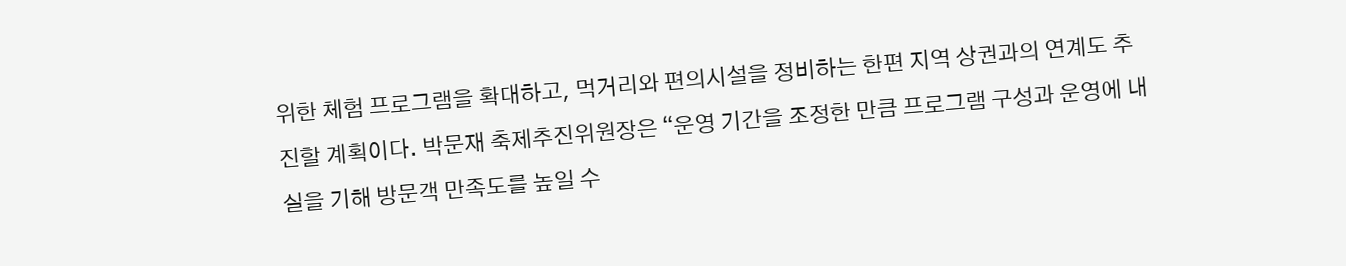위한 체험 프로그램을 확대하고, 먹거리와 편의시설을 정비하는 한편 지역 상권과의 연계도 추진할 계획이다. 박문재 축제추진위원장은 “운영 기간을 조정한 만큼 프로그램 구성과 운영에 내실을 기해 방문객 만족도를 높일 수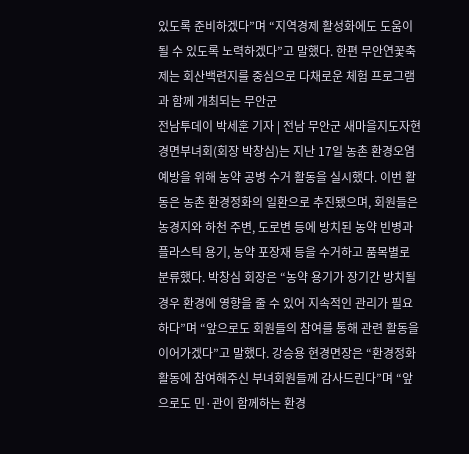있도록 준비하겠다”며 “지역경제 활성화에도 도움이 될 수 있도록 노력하겠다”고 말했다. 한편 무안연꽃축제는 회산백련지를 중심으로 다채로운 체험 프로그램과 함께 개최되는 무안군
전남투데이 박세훈 기자 | 전남 무안군 새마을지도자현경면부녀회(회장 박창심)는 지난 17일 농촌 환경오염 예방을 위해 농약 공병 수거 활동을 실시했다. 이번 활동은 농촌 환경정화의 일환으로 추진됐으며, 회원들은 농경지와 하천 주변, 도로변 등에 방치된 농약 빈병과 플라스틱 용기, 농약 포장재 등을 수거하고 품목별로 분류했다. 박창심 회장은 “농약 용기가 장기간 방치될 경우 환경에 영향을 줄 수 있어 지속적인 관리가 필요하다”며 “앞으로도 회원들의 참여를 통해 관련 활동을 이어가겠다”고 말했다. 강승용 현경면장은 “환경정화 활동에 참여해주신 부녀회원들께 감사드린다”며 “앞으로도 민·관이 함께하는 환경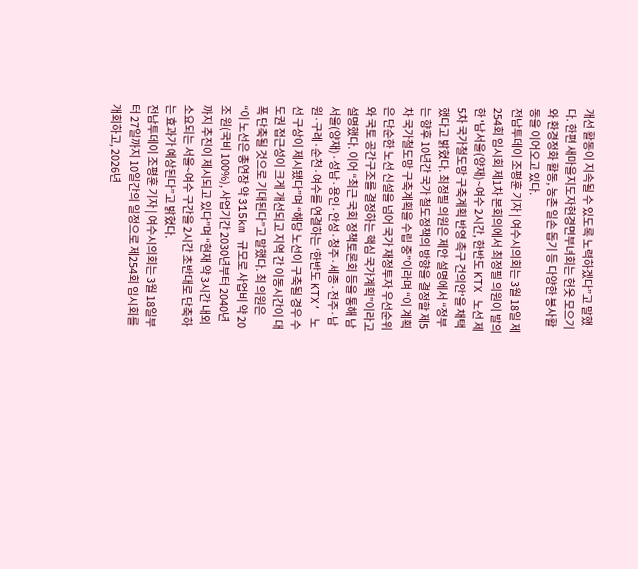개선 활동이 지속될 수 있도록 노력하겠다”고 말했다. 한편 새마을지도자현경면부녀회는 헌옷 모으기와 환경정화 활동, 농촌 일손 돕기 등 다양한 봉사활동을 이어오고 있다.
전남투데이 조평훈 기자 | 여수시의회는 3월 18일 제254회 임시회 제1차 본회의에서 최정필 의원이 발의한 '남서울(양재)~여수 2시간, 한반도 KTX 노선 제5차 국가철도망 구축계획 반영 촉구 건의안'을 채택했다고 밝혔다. 최정필 의원은 제안 설명에서 “정부는 향후 10년간 국가 철도정책의 방향을 결정할 제5차 국가철도망 구축계획을 수립 중”이라며 “이 계획은 단순한 노선 신설을 넘어 국가 재정투자 우선순위와 국토 공간구조를 결정하는 핵심 국가계획”이라고 설명했다. 이어 “최근 국회 정책토론회 등을 통해 남서울(양재)·성남·용인·안성·청주·세종·전주·남원·구례·순천·여수를 연결하는 ‘한반도 KTX’ 노선 구상이 제시됐다”며 “해당 노선이 구축될 경우 수도권 접근성이 크게 개선되고 지역 간 이동시간이 대폭 단축될 것으로 기대된다”고 말했다. 최 의원은 “이 노선은 총연장 약 315km 규모로 사업비 약 20조 원(국비 100%), 사업기간 2030년부터 2040년까지 추진이 제시되고 있다”며 “현재 약 3시간 내외 소요되는 서울~여수 구간을 2시간 초반대로 단축하는 효과가 예상된다”고 밝혔다.
전남투데이 조평훈 기자 | 여수시의회는 3월 18일부터 27일까지 10일간의 일정으로 제254회 임시회를 개회하고, 2026년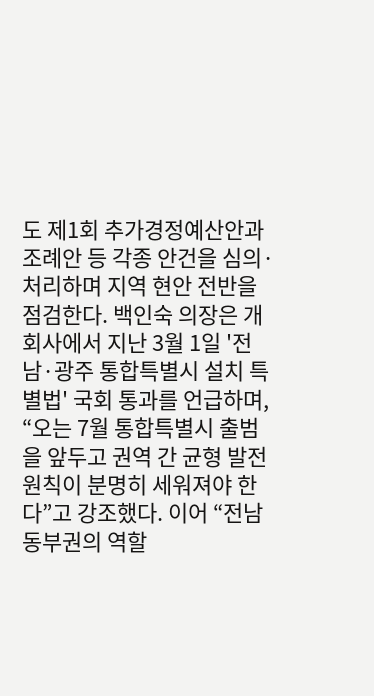도 제1회 추가경정예산안과 조례안 등 각종 안건을 심의·처리하며 지역 현안 전반을 점검한다. 백인숙 의장은 개회사에서 지난 3월 1일 '전남·광주 통합특별시 설치 특별법' 국회 통과를 언급하며, “오는 7월 통합특별시 출범을 앞두고 권역 간 균형 발전 원칙이 분명히 세워져야 한다”고 강조했다. 이어 “전남 동부권의 역할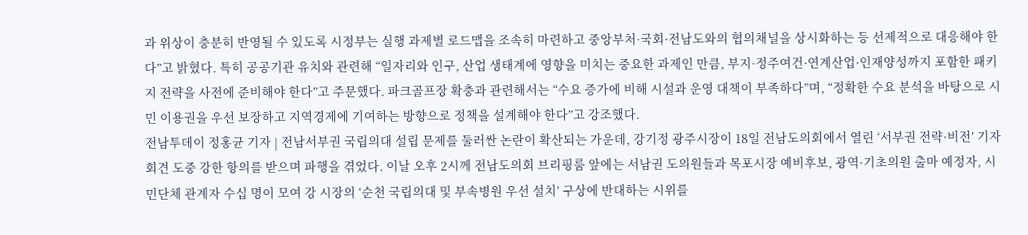과 위상이 충분히 반영될 수 있도록 시정부는 실행 과제별 로드맵을 조속히 마련하고 중앙부처·국회·전남도와의 협의채널을 상시화하는 등 선제적으로 대응해야 한다”고 밝혔다. 특히 공공기관 유치와 관련해 “일자리와 인구, 산업 생태계에 영향을 미치는 중요한 과제인 만큼, 부지·정주여건·연계산업·인재양성까지 포함한 패키지 전략을 사전에 준비해야 한다”고 주문했다. 파크골프장 확충과 관련해서는 “수요 증가에 비해 시설과 운영 대책이 부족하다”며, “정확한 수요 분석을 바탕으로 시민 이용권을 우선 보장하고 지역경제에 기여하는 방향으로 정책을 설계해야 한다”고 강조했다.
전남투데이 정홍균 기자 | 전남서부권 국립의대 설립 문제를 둘러싼 논란이 확산되는 가운데, 강기정 광주시장이 18일 전남도의회에서 열린 ‘서부권 전략·비전’ 기자회견 도중 강한 항의를 받으며 파행을 겪었다. 이날 오후 2시께 전남도의회 브리핑룸 앞에는 서남권 도의원들과 목포시장 예비후보, 광역·기초의원 출마 예정자, 시민단체 관계자 수십 명이 모여 강 시장의 ‘순천 국립의대 및 부속병원 우선 설치’ 구상에 반대하는 시위를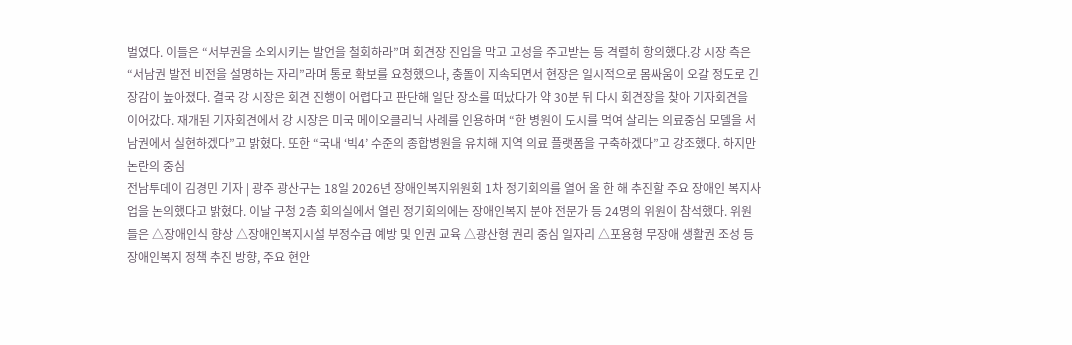벌였다. 이들은 “서부권을 소외시키는 발언을 철회하라”며 회견장 진입을 막고 고성을 주고받는 등 격렬히 항의했다.강 시장 측은 “서남권 발전 비전을 설명하는 자리”라며 통로 확보를 요청했으나, 충돌이 지속되면서 현장은 일시적으로 몸싸움이 오갈 정도로 긴장감이 높아졌다. 결국 강 시장은 회견 진행이 어렵다고 판단해 일단 장소를 떠났다가 약 30분 뒤 다시 회견장을 찾아 기자회견을 이어갔다. 재개된 기자회견에서 강 시장은 미국 메이오클리닉 사례를 인용하며 “한 병원이 도시를 먹여 살리는 의료중심 모델을 서남권에서 실현하겠다”고 밝혔다. 또한 “국내 ‘빅4’ 수준의 종합병원을 유치해 지역 의료 플랫폼을 구축하겠다”고 강조했다. 하지만 논란의 중심
전남투데이 김경민 기자 | 광주 광산구는 18일 2026년 장애인복지위원회 1차 정기회의를 열어 올 한 해 추진할 주요 장애인 복지사업을 논의했다고 밝혔다. 이날 구청 2층 회의실에서 열린 정기회의에는 장애인복지 분야 전문가 등 24명의 위원이 참석했다. 위원들은 △장애인식 향상 △장애인복지시설 부정수급 예방 및 인권 교육 △광산형 권리 중심 일자리 △포용형 무장애 생활권 조성 등 장애인복지 정책 추진 방향, 주요 현안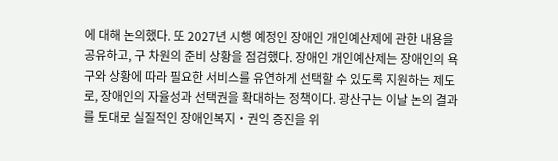에 대해 논의했다. 또 2027년 시행 예정인 장애인 개인예산제에 관한 내용을 공유하고, 구 차원의 준비 상황을 점검했다. 장애인 개인예산제는 장애인의 욕구와 상황에 따라 필요한 서비스를 유연하게 선택할 수 있도록 지원하는 제도로, 장애인의 자율성과 선택권을 확대하는 정책이다. 광산구는 이날 논의 결과를 토대로 실질적인 장애인복지‧권익 증진을 위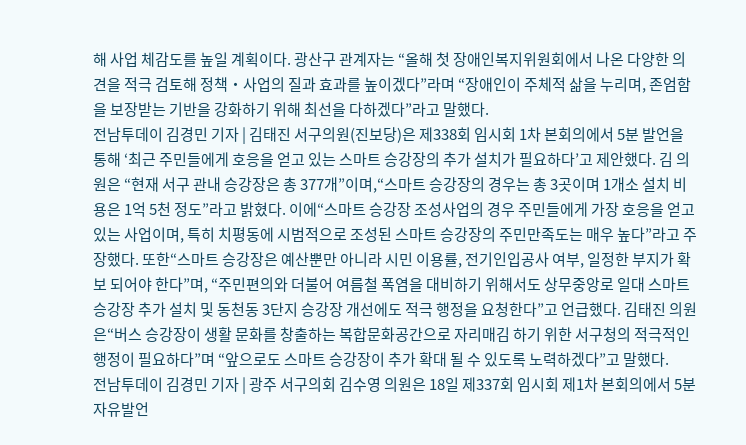해 사업 체감도를 높일 계획이다. 광산구 관계자는 “올해 첫 장애인복지위원회에서 나온 다양한 의견을 적극 검토해 정책‧사업의 질과 효과를 높이겠다”라며 “장애인이 주체적 삶을 누리며, 존엄함을 보장받는 기반을 강화하기 위해 최선을 다하겠다”라고 말했다.
전남투데이 김경민 기자 | 김태진 서구의원(진보당)은 제338회 임시회 1차 본회의에서 5분 발언을 통해 ‘최근 주민들에게 호응을 얻고 있는 스마트 승강장의 추가 설치가 필요하다’고 제안했다. 김 의원은 “현재 서구 관내 승강장은 총 377개”이며,“스마트 승강장의 경우는 총 3곳이며 1개소 설치 비용은 1억 5천 정도”라고 밝혔다. 이에“스마트 승강장 조성사업의 경우 주민들에게 가장 호응을 얻고 있는 사업이며, 특히 치평동에 시범적으로 조성된 스마트 승강장의 주민만족도는 매우 높다”라고 주장했다. 또한“스마트 승강장은 예산뿐만 아니라 시민 이용률, 전기인입공사 여부, 일정한 부지가 확보 되어야 한다”며, “주민편의와 더불어 여름철 폭염을 대비하기 위해서도 상무중앙로 일대 스마트 승강장 추가 설치 및 동천동 3단지 승강장 개선에도 적극 행정을 요청한다”고 언급했다. 김태진 의원은“버스 승강장이 생활 문화를 창출하는 복합문화공간으로 자리매김 하기 위한 서구청의 적극적인 행정이 필요하다”며 “앞으로도 스마트 승강장이 추가 확대 될 수 있도록 노력하겠다”고 말했다.
전남투데이 김경민 기자 | 광주 서구의회 김수영 의원은 18일 제337회 임시회 제1차 본회의에서 5분자유발언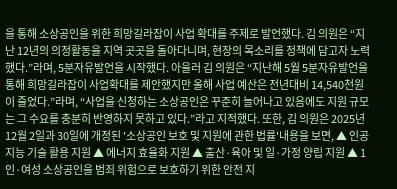을 통해 소상공인을 위한 희망길라잡이 사업 확대를 주제로 발언했다. 김 의원은 “지난 12년의 의정활동을 지역 곳곳을 돌아다니며, 현장의 목소리를 정책에 담고자 노력했다.”라며, 5분자유발언을 시작했다. 아울러 김 의원은 “지난해 5월 5분자유발언을 통해 희망길라잡이 사업확대를 제안했지만 올해 사업 예산은 전년대비 14,540천원이 줄었다.”라며, “사업을 신청하는 소상공인은 꾸준히 늘어나고 있음에도 지원 규모는 그 수요를 충분히 반영하지 못하고 있다.”라고 지적했다. 또한, 김 의원은 2025년 12월 2일과 30일에 개정된 '소상공인 보호 및 지원에 관한 법률'내용을 보면, ▲ 인공지능 기술 활용 지원 ▲ 에너지 효율화 지원 ▲ 출산·육아 및 일·가정 양립 지원 ▲ 1인·여성 소상공인을 범죄 위험으로 보호하기 위한 안전 지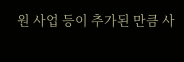원 사업 등이 추가된 만큼 사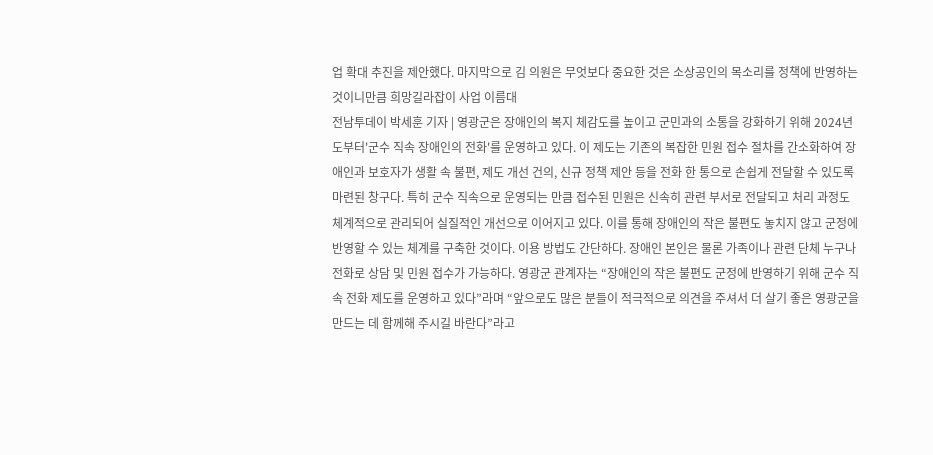업 확대 추진을 제안했다. 마지막으로 김 의원은 무엇보다 중요한 것은 소상공인의 목소리를 정책에 반영하는 것이니만큼 희망길라잡이 사업 이름대
전남투데이 박세훈 기자 | 영광군은 장애인의 복지 체감도를 높이고 군민과의 소통을 강화하기 위해 2024년도부터'군수 직속 장애인의 전화'를 운영하고 있다. 이 제도는 기존의 복잡한 민원 접수 절차를 간소화하여 장애인과 보호자가 생활 속 불편, 제도 개선 건의, 신규 정책 제안 등을 전화 한 통으로 손쉽게 전달할 수 있도록 마련된 창구다. 특히 군수 직속으로 운영되는 만큼 접수된 민원은 신속히 관련 부서로 전달되고 처리 과정도 체계적으로 관리되어 실질적인 개선으로 이어지고 있다. 이를 통해 장애인의 작은 불편도 놓치지 않고 군정에 반영할 수 있는 체계를 구축한 것이다. 이용 방법도 간단하다. 장애인 본인은 물론 가족이나 관련 단체 누구나 전화로 상담 및 민원 접수가 가능하다. 영광군 관계자는 “장애인의 작은 불편도 군정에 반영하기 위해 군수 직속 전화 제도를 운영하고 있다”라며 “앞으로도 많은 분들이 적극적으로 의견을 주셔서 더 살기 좋은 영광군을 만드는 데 함께해 주시길 바란다”라고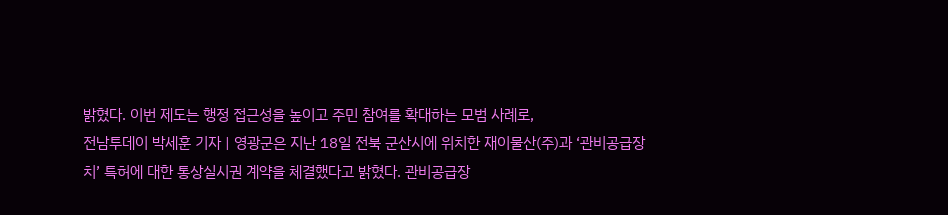밝혔다. 이번 제도는 행정 접근성을 높이고 주민 참여를 확대하는 모범 사례로,
전남투데이 박세훈 기자 | 영광군은 지난 18일 전북 군산시에 위치한 재이물산(주)과 ‘관비공급장치’ 특허에 대한 통상실시권 계약을 체결했다고 밝혔다. 관비공급장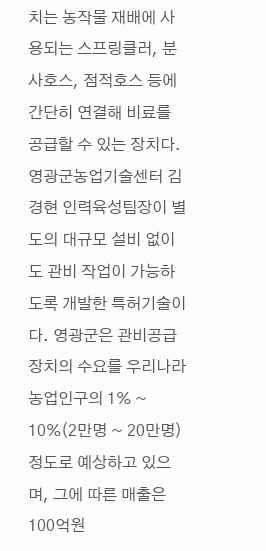치는 농작물 재배에 사용되는 스프링클러, 분사호스, 점적호스 등에 간단히 연결해 비료를 공급할 수 있는 장치다. 영광군농업기술센터 김경현 인력육성팀장이 별도의 대규모 설비 없이도 관비 작업이 가능하도록 개발한 특허기술이다. 영광군은 관비공급장치의 수요를 우리나라 농업인구의 1% ~ 10%(2만명 ~ 20만명)정도로 예상하고 있으며, 그에 따른 매출은 100억원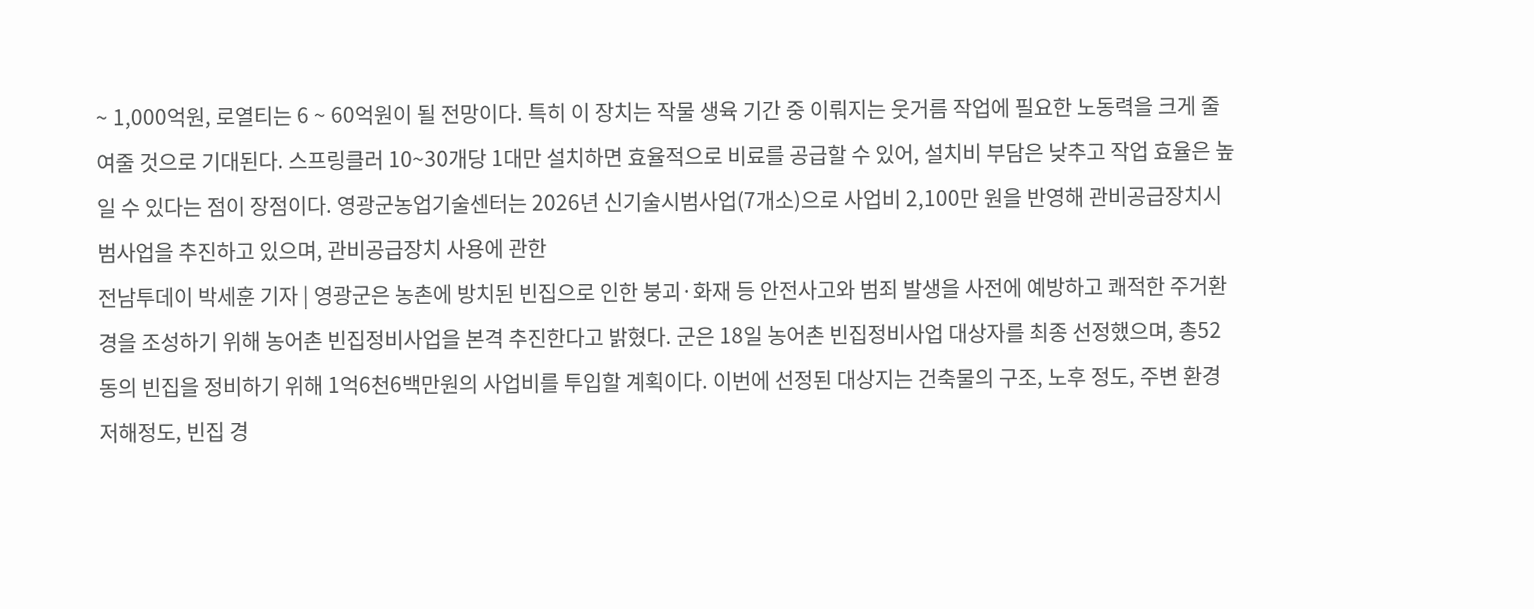~ 1,000억원, 로열티는 6 ~ 60억원이 될 전망이다. 특히 이 장치는 작물 생육 기간 중 이뤄지는 웃거름 작업에 필요한 노동력을 크게 줄여줄 것으로 기대된다. 스프링클러 10~30개당 1대만 설치하면 효율적으로 비료를 공급할 수 있어, 설치비 부담은 낮추고 작업 효율은 높일 수 있다는 점이 장점이다. 영광군농업기술센터는 2026년 신기술시범사업(7개소)으로 사업비 2,100만 원을 반영해 관비공급장치시범사업을 추진하고 있으며, 관비공급장치 사용에 관한
전남투데이 박세훈 기자 | 영광군은 농촌에 방치된 빈집으로 인한 붕괴·화재 등 안전사고와 범죄 발생을 사전에 예방하고 쾌적한 주거환경을 조성하기 위해 농어촌 빈집정비사업을 본격 추진한다고 밝혔다. 군은 18일 농어촌 빈집정비사업 대상자를 최종 선정했으며, 총52동의 빈집을 정비하기 위해 1억6천6백만원의 사업비를 투입할 계획이다. 이번에 선정된 대상지는 건축물의 구조, 노후 정도, 주변 환경 저해정도, 빈집 경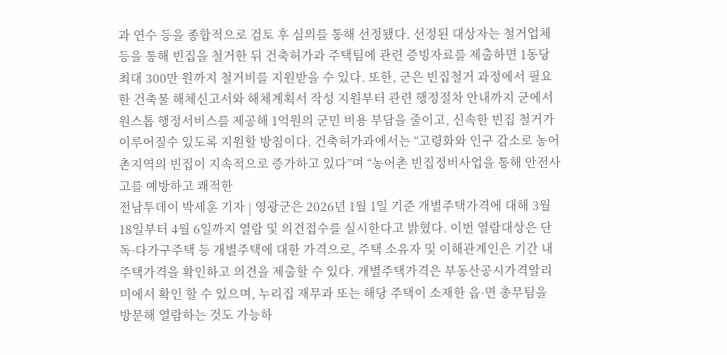과 연수 등을 종합적으로 검토 후 심의를 통해 선정됐다. 선정된 대상자는 철거업체 등을 통해 빈집을 철거한 뒤 건축허가과 주택팀에 관련 증빙자료를 제출하면 1동당 최대 300만 원까지 철거비를 지원받을 수 있다. 또한, 군은 빈집철거 과정에서 필요한 건축물 해체신고서와 해체계획서 작성 지원부터 관련 행정절차 안내까지 군에서 원스톱 행정서비스를 제공해 1억원의 군민 비용 부담을 줄이고, 신속한 빈집 철거가 이루어질수 있도록 지원할 방침이다. 건축허가과에서는 “고령화와 인구 감소로 농어촌지역의 빈집이 지속적으로 증가하고 있다”며 “농어촌 빈집정비사업을 통해 안전사고를 예방하고 쾌적한
전남투데이 박세훈 기자 | 영광군은 2026년 1월 1일 기준 개별주택가격에 대해 3월 18일부터 4월 6일까지 열람 및 의견접수를 실시한다고 밝혔다. 이번 열람대상은 단독·다가구주택 등 개별주택에 대한 가격으로, 주택 소유자 및 이해관계인은 기간 내 주택가격을 확인하고 의견을 제출할 수 있다. 개별주택가격은 부동산공시가격알리미에서 확인 할 수 있으며, 누리집 재무과 또는 해당 주택이 소재한 읍·면 총무팀을 방문해 열람하는 것도 가능하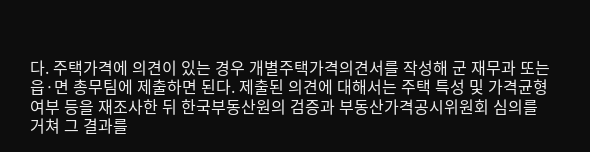다. 주택가격에 의견이 있는 경우 개별주택가격의견서를 작성해 군 재무과 또는 읍·면 총무팀에 제출하면 된다. 제출된 의견에 대해서는 주택 특성 및 가격균형 여부 등을 재조사한 뒤 한국부동산원의 검증과 부동산가격공시위원회 심의를 거쳐 그 결과를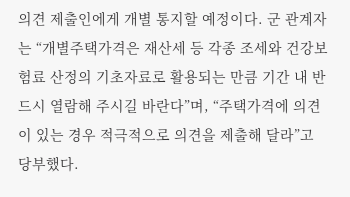의견 제출인에게 개별 통지할 예정이다. 군 관계자는 “개별주택가격은 재산세 등 각종 조세와 건강보험료 산정의 기초자료로 활용되는 만큼 기간 내 반드시 열람해 주시길 바란다”며, “주택가격에 의견이 있는 경우 적극적으로 의견을 제출해 달라”고 당부했다.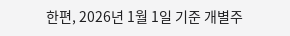한편, 2026년 1월 1일 기준 개별주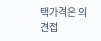택가격은 의견접